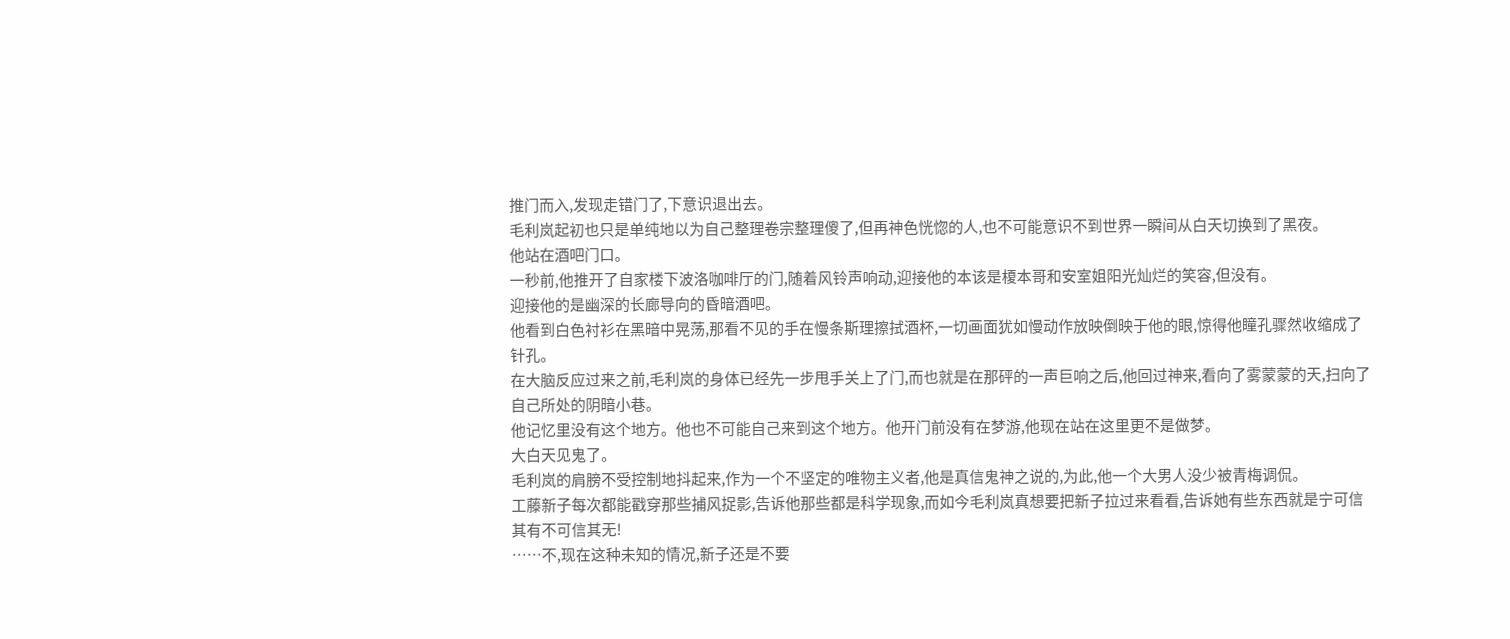推门而入,发现走错门了,下意识退出去。
毛利岚起初也只是单纯地以为自己整理卷宗整理傻了,但再神色恍惚的人,也不可能意识不到世界一瞬间从白天切换到了黑夜。
他站在酒吧门口。
一秒前,他推开了自家楼下波洛咖啡厅的门,随着风铃声响动,迎接他的本该是榎本哥和安室姐阳光灿烂的笑容,但没有。
迎接他的是幽深的长廊导向的昏暗酒吧。
他看到白色衬衫在黑暗中晃荡,那看不见的手在慢条斯理擦拭酒杯,一切画面犹如慢动作放映倒映于他的眼,惊得他瞳孔骤然收缩成了针孔。
在大脑反应过来之前,毛利岚的身体已经先一步甩手关上了门,而也就是在那砰的一声巨响之后,他回过神来,看向了雾蒙蒙的天,扫向了自己所处的阴暗小巷。
他记忆里没有这个地方。他也不可能自己来到这个地方。他开门前没有在梦游,他现在站在这里更不是做梦。
大白天见鬼了。
毛利岚的肩膀不受控制地抖起来,作为一个不坚定的唯物主义者,他是真信鬼神之说的,为此,他一个大男人没少被青梅调侃。
工藤新子每次都能戳穿那些捕风捉影,告诉他那些都是科学现象,而如今毛利岚真想要把新子拉过来看看,告诉她有些东西就是宁可信其有不可信其无!
……不,现在这种未知的情况,新子还是不要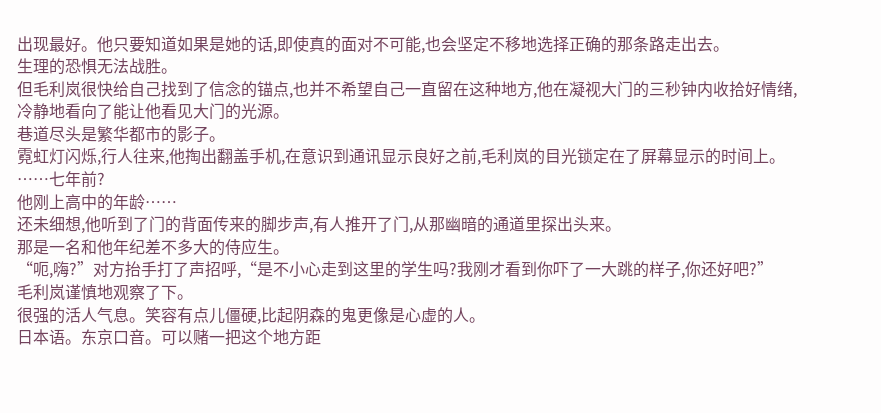出现最好。他只要知道如果是她的话,即使真的面对不可能,也会坚定不移地选择正确的那条路走出去。
生理的恐惧无法战胜。
但毛利岚很快给自己找到了信念的锚点,也并不希望自己一直留在这种地方,他在凝视大门的三秒钟内收拾好情绪,冷静地看向了能让他看见大门的光源。
巷道尽头是繁华都市的影子。
霓虹灯闪烁,行人往来,他掏出翻盖手机,在意识到通讯显示良好之前,毛利岚的目光锁定在了屏幕显示的时间上。
……七年前?
他刚上高中的年龄……
还未细想,他听到了门的背面传来的脚步声,有人推开了门,从那幽暗的通道里探出头来。
那是一名和他年纪差不多大的侍应生。
“呃,嗨?”对方抬手打了声招呼,“是不小心走到这里的学生吗?我刚才看到你吓了一大跳的样子,你还好吧?”
毛利岚谨慎地观察了下。
很强的活人气息。笑容有点儿僵硬,比起阴森的鬼更像是心虚的人。
日本语。东京口音。可以赌一把这个地方距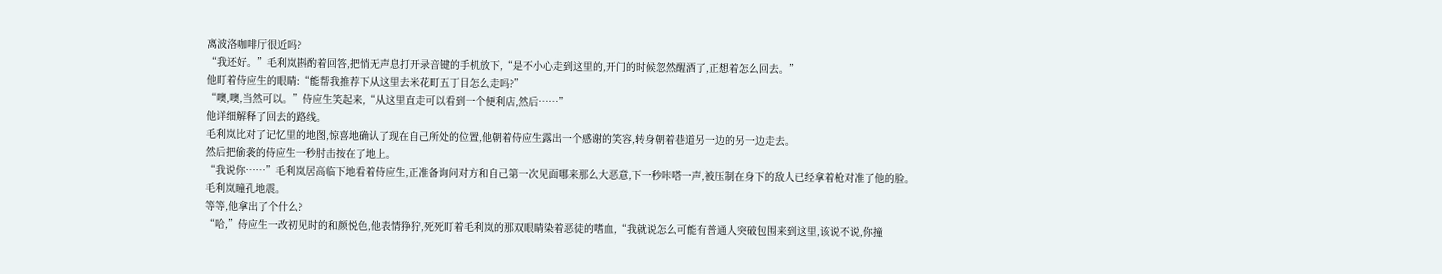离波洛咖啡厅很近吗?
“我还好。”毛利岚斟酌着回答,把悄无声息打开录音键的手机放下,“是不小心走到这里的,开门的时候忽然醒酒了,正想着怎么回去。”
他盯着侍应生的眼睛:“能帮我推荐下从这里去米花町五丁目怎么走吗?”
“噢,噢,当然可以。”侍应生笑起来,“从这里直走可以看到一个便利店,然后……”
他详细解释了回去的路线。
毛利岚比对了记忆里的地图,惊喜地确认了现在自己所处的位置,他朝着侍应生露出一个感谢的笑容,转身朝着巷道另一边的另一边走去。
然后把偷袭的侍应生一秒肘击按在了地上。
“我说你……”毛利岚居高临下地看着侍应生,正准备询问对方和自己第一次见面哪来那么大恶意,下一秒咔嗒一声,被压制在身下的敌人已经拿着枪对准了他的脸。
毛利岚瞳孔地震。
等等,他拿出了个什么?
“哈,”侍应生一改初见时的和颜悦色,他表情狰狞,死死盯着毛利岚的那双眼睛染着恶徒的嗜血,“我就说怎么可能有普通人突破包围来到这里,该说不说,你撞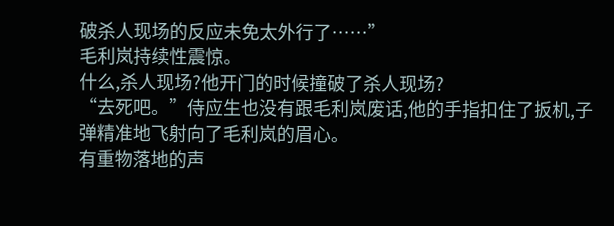破杀人现场的反应未免太外行了……”
毛利岚持续性震惊。
什么,杀人现场?他开门的时候撞破了杀人现场?
“去死吧。”侍应生也没有跟毛利岚废话,他的手指扣住了扳机,子弹精准地飞射向了毛利岚的眉心。
有重物落地的声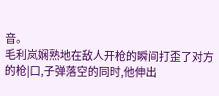音。
毛利岚娴熟地在敌人开枪的瞬间打歪了对方的枪|口,子弹落空的同时,他伸出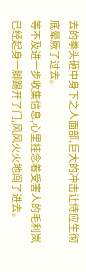去的拳头砸中身下之人面部,巨大的冲击让侍应生彻底晕厥了过去。
等不及进一步收集信息,心里挂念着受害人的毛利岚已经起身一脚踢开了门,风风火火地闯了进去。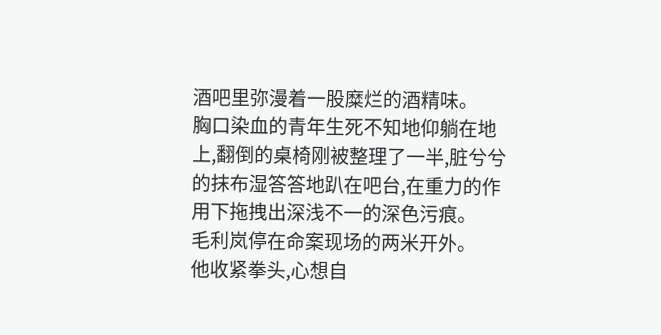酒吧里弥漫着一股糜烂的酒精味。
胸口染血的青年生死不知地仰躺在地上,翻倒的桌椅刚被整理了一半,脏兮兮的抹布湿答答地趴在吧台,在重力的作用下拖拽出深浅不一的深色污痕。
毛利岚停在命案现场的两米开外。
他收紧拳头,心想自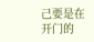己要是在开门的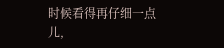时候看得再仔细一点儿,